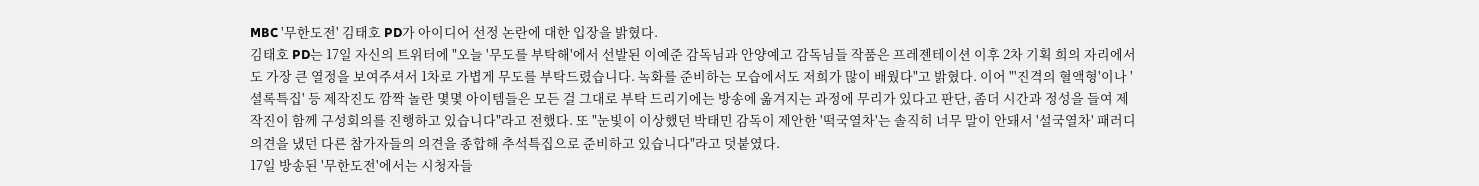MBC '무한도전' 김태호 PD가 아이디어 선정 논란에 대한 입장을 밝혔다.
김태호 PD는 17일 자신의 트위터에 "오늘 '무도를 부탁해'에서 선발된 이예준 감독님과 안양예고 감독님들 작품은 프레젠테이션 이후 2차 기획 희의 자리에서도 가장 큰 열정을 보여주셔서 1차로 가볍게 무도를 부탁드렸습니다. 녹화를 준비하는 모습에서도 저희가 많이 배웠다"고 밝혔다. 이어 "'진격의 혈액형'이나 '셜록특집' 등 제작진도 깜짝 놀란 몇몇 아이템들은 모든 걸 그대로 부탁 드리기에는 방송에 옮겨지는 과정에 무리가 있다고 판단, 좀더 시간과 정성을 들여 제작진이 함께 구성회의를 진행하고 있습니다"라고 전했다. 또 "눈빛이 이상했던 박태민 감독이 제안한 '떡국열차'는 솔직히 너무 말이 안돼서 '설국열차' 패러디 의견을 냈던 다른 참가자들의 의견을 종합해 추석특집으로 준비하고 있습니다"라고 덧붙였다.
17일 방송된 '무한도전'에서는 시청자들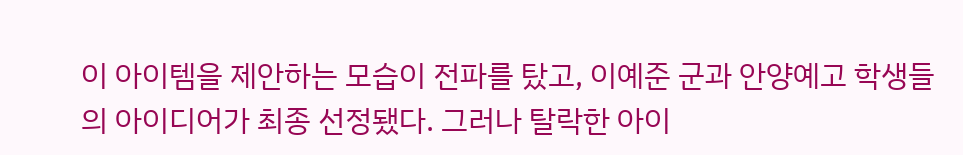이 아이템을 제안하는 모습이 전파를 탔고, 이예준 군과 안양예고 학생들의 아이디어가 최종 선정됐다. 그러나 탈락한 아이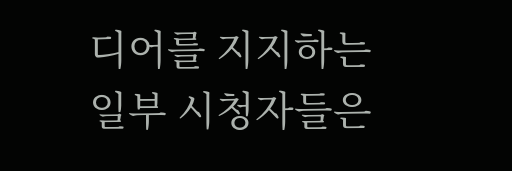디어를 지지하는 일부 시청자들은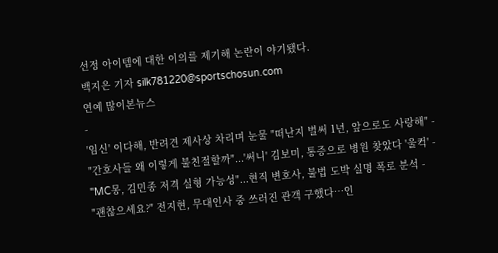선정 아이템에 대한 이의를 제기해 논란이 야기됐다.
백지은 기자 silk781220@sportschosun.com
연예 많이본뉴스
-
'임신' 이다해, 반려견 제사상 차리며 눈물 "떠난지 벌써 1년, 앞으로도 사랑해" -
"간호사들 왜 이렇게 불친절할까"...'써니' 김보미, 통증으로 병원 찾았다 '울컥' -
"MC몽, 김민종 저격 실형 가능성"...현직 변호사, 불법 도박 실명 폭로 분석 -
"괜찮으세요?" 전지현, 무대인사 중 쓰러진 관객 구했다…인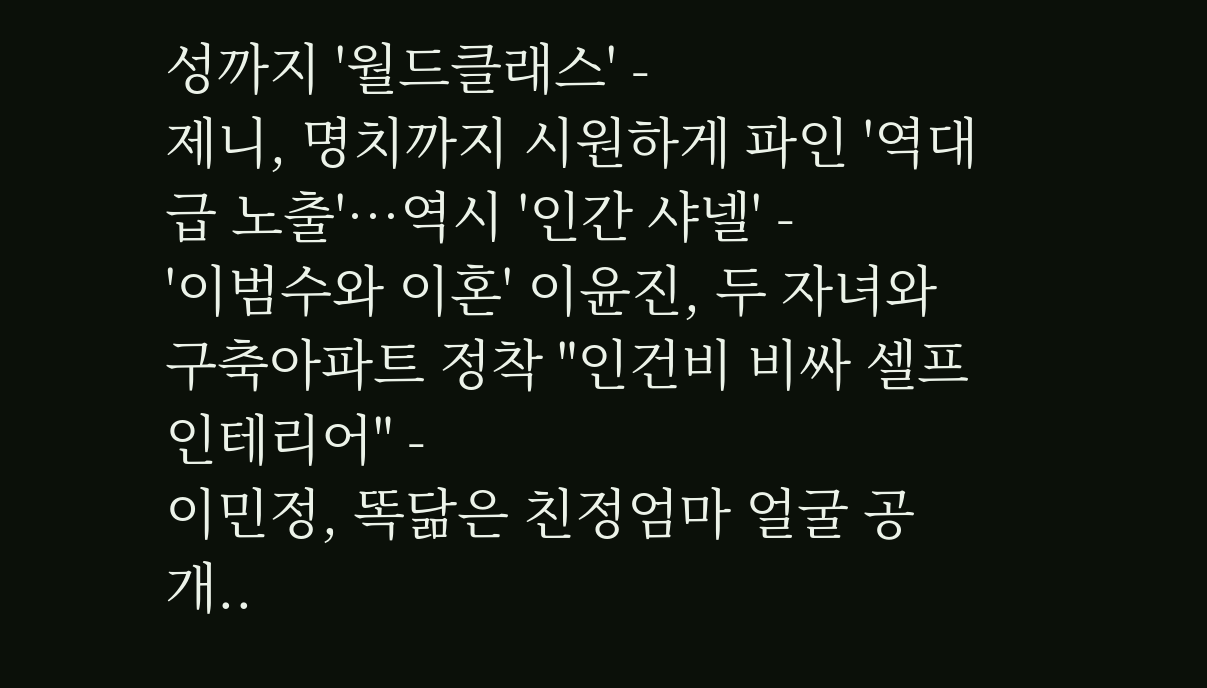성까지 '월드클래스' -
제니, 명치까지 시원하게 파인 '역대급 노출'…역시 '인간 샤넬' -
'이범수와 이혼' 이윤진, 두 자녀와 구축아파트 정착 "인건비 비싸 셀프 인테리어" -
이민정, 똑닮은 친정엄마 얼굴 공개..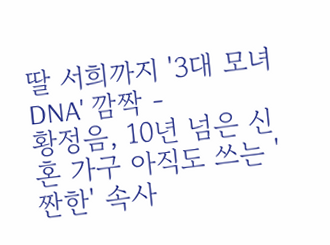딸 서희까지 '3대 모녀 DNA' 깜짝 -
황정음, 10년 넘은 신혼 가구 아직도 쓰는 '짠한' 속사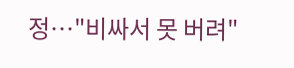정…"비싸서 못 버려"